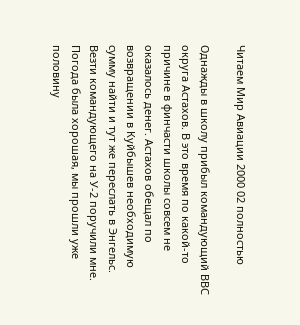Читаем Мир Авиации 2000 02 полностью

Однажды в школу прибыл командующий ВВС округа Астахов. В это время по какой-то причине в финчасти школы совсем не оказалось денег. Астахов обещал по возвращении в Куйбышев необходимую сумму найти и тут же переслать в Энгельс. Везти командующего на У-2 поручили мне. Погода была хорошая, мы прошли уже половину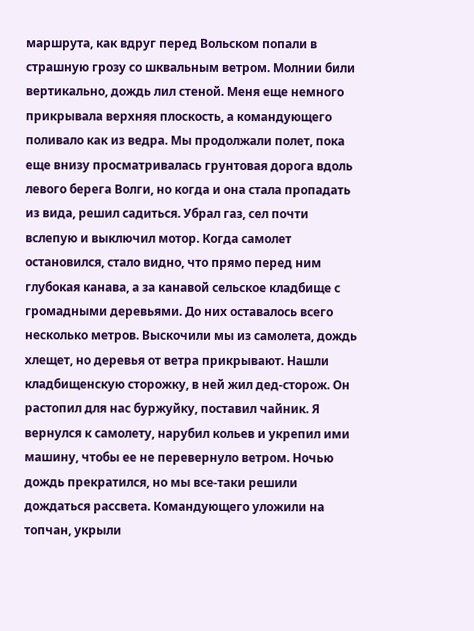маршрута, как вдруг перед Вольском попали в страшную грозу со шквальным ветром. Молнии били вертикально, дождь лил стеной. Меня еще немного прикрывала верхняя плоскость, а командующего поливало как из ведра. Мы продолжали полет, пока еще внизу просматривалась грунтовая дорога вдоль левого берега Волги, но когда и она стала пропадать из вида, решил садиться. Убрал газ, сел почти вслепую и выключил мотор. Когда самолет остановился, стало видно, что прямо перед ним глубокая канава, а за канавой сельское кладбище с громадными деревьями. До них оставалось всего несколько метров. Выскочили мы из самолета, дождь хлещет, но деревья от ветра прикрывают. Нашли кладбищенскую сторожку, в ней жил дед-сторож. Он растопил для нас буржуйку, поставил чайник. Я вернулся к самолету, нарубил кольев и укрепил ими машину, чтобы ее не перевернуло ветром. Ночью дождь прекратился, но мы все-таки решили дождаться рассвета. Командующего уложили на топчан, укрыли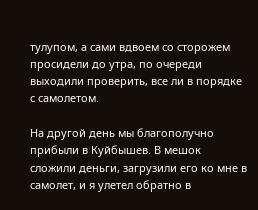тулупом, а сами вдвоем со сторожем просидели до утра, по очереди выходили проверить, все ли в порядке с самолетом.

На другой день мы благополучно прибыли в Куйбышев. В мешок сложили деньги, загрузили его ко мне в самолет, и я улетел обратно в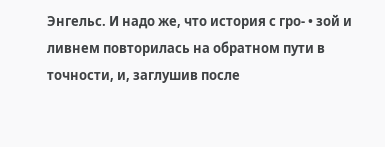Энгельс. И надо же, что история с гро- • зой и ливнем повторилась на обратном пути в точности, и, заглушив после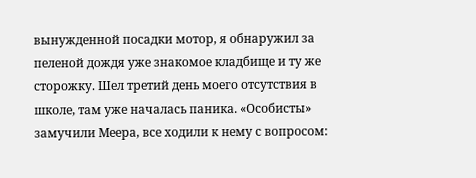вынужденной посадки мотор, я обнаружил за пеленой дождя уже знакомое кладбище и ту же сторожку. Шел третий день моего отсутствия в школе, там уже началась паника. «Особисты» замучили Меера, все ходили к нему с вопросом: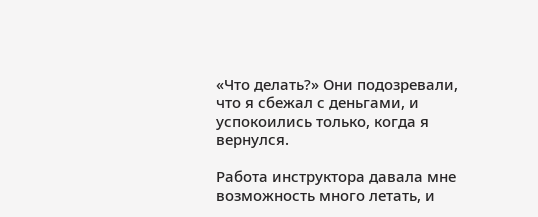«Что делать?» Они подозревали, что я сбежал с деньгами, и успокоились только, когда я вернулся.

Работа инструктора давала мне возможность много летать, и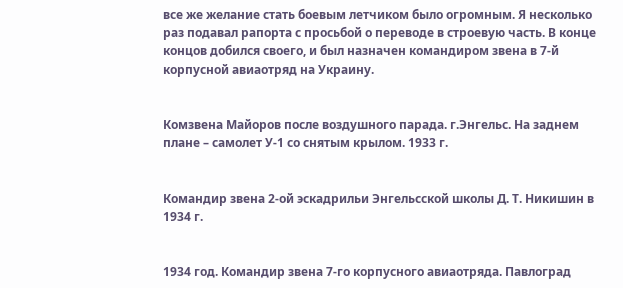все же желание стать боевым летчиком было огромным. Я несколько раз подавал рапорта с просьбой о переводе в строевую часть. В конце концов добился своего, и был назначен командиром звена в 7-й корпусной авиаотряд на Украину.


Комзвена Майоров после воздушного парада. г.Энгельс. На заднем плане – самолет У-1 со снятым крылом. 1933 г.


Командир звена 2-ой эскадрильи Энгельсской школы Д. Т. Никишин в 1934 г.


1934 год. Командир звена 7-го корпусного авиаотряда. Павлоград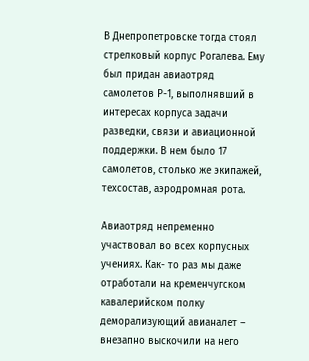В Днепропетровске тогда стоял стрелковый корпус Рогалева. Ему был придан авиаотряд самолетов Р-1, выполнявший в интересах корпуса задачи разведки, связи и авиационной поддержки. В нем было 17 самолетов, столько же экипажей, техсостав, аэродромная рота.

Авиаотряд непременно участвовал во всех корпусных учениях. Как- то раз мы даже отработали на кременчугском кавалерийском полку деморализующий авианалет – внезапно выскочили на него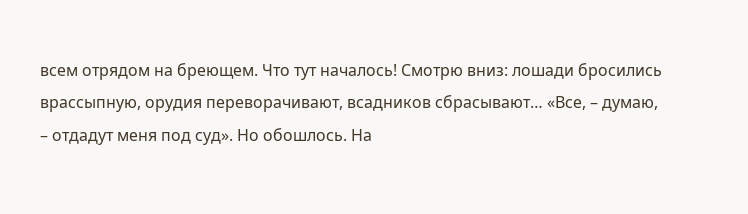всем отрядом на бреющем. Что тут началось! Смотрю вниз: лошади бросились врассыпную, орудия переворачивают, всадников сбрасывают… «Все, – думаю, – отдадут меня под суд». Но обошлось. На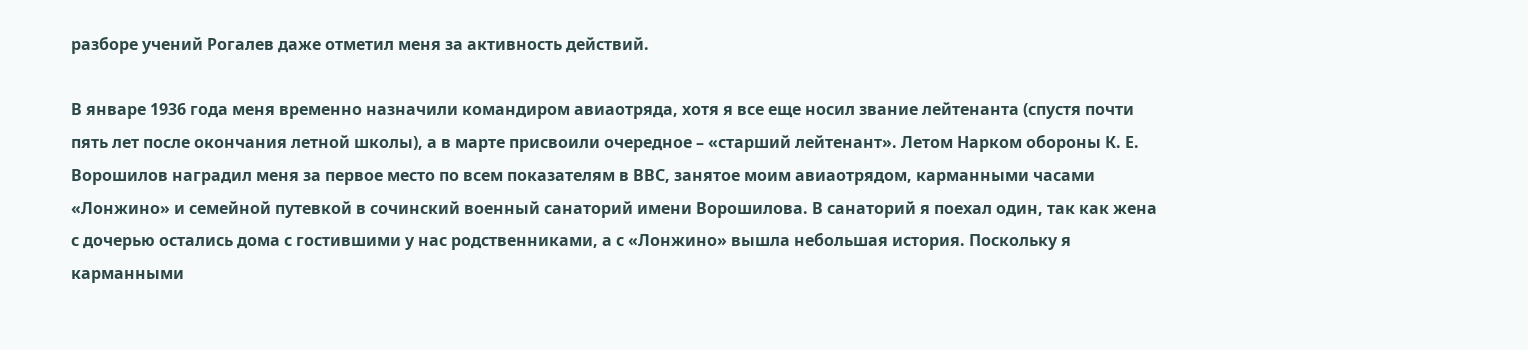разборе учений Рогалев даже отметил меня за активность действий.

В январе 1936 года меня временно назначили командиром авиаотряда, хотя я все еще носил звание лейтенанта (спустя почти пять лет после окончания летной школы), а в марте присвоили очередное – «старший лейтенант». Летом Нарком обороны К. Е. Ворошилов наградил меня за первое место по всем показателям в ВВС, занятое моим авиаотрядом, карманными часами «Лонжино» и семейной путевкой в сочинский военный санаторий имени Ворошилова. В санаторий я поехал один, так как жена с дочерью остались дома с гостившими у нас родственниками, а с «Лонжино» вышла небольшая история. Поскольку я карманными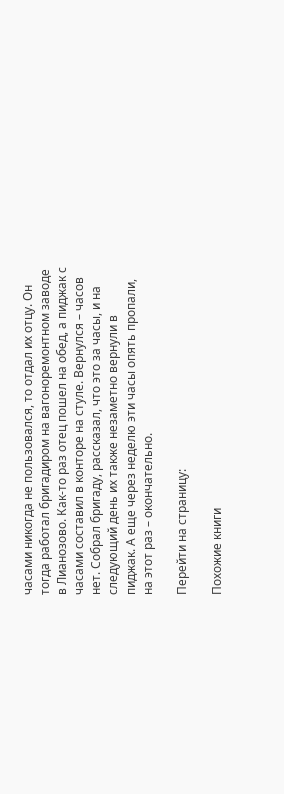часами никогда не пользовался, то отдал их отцу. Он тогда работал бригадиром на вагоноремонтном заводе в Лианозово. Как-то раз отец пошел на обед, а пиджак с часами составил в конторе на стуле. Вернулся – часов нет. Собрал бригаду, рассказал, что это за часы, и на следующий день их также незаметно вернули в пиджак. А еще через неделю эти часы опять пропали, на этот раз – окончательно.

Перейти на страницу:

Похожие книги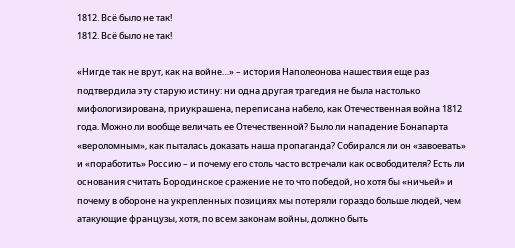1812. Всё было не так!
1812. Всё было не так!

«Нигде так не врут, как на войне…» – история Наполеонова нашествия еще раз подтвердила эту старую истину: ни одна другая трагедия не была настолько мифологизирована, приукрашена, переписана набело, как Отечественная война 1812 года. Можно ли вообще величать ее Отечественной? Было ли нападение Бонапарта «вероломным», как пыталась доказать наша пропаганда? Собирался ли он «завоевать» и «поработить» Россию – и почему его столь часто встречали как освободителя? Есть ли основания считать Бородинское сражение не то что победой, но хотя бы «ничьей» и почему в обороне на укрепленных позициях мы потеряли гораздо больше людей, чем атакующие французы, хотя, по всем законам войны, должно быть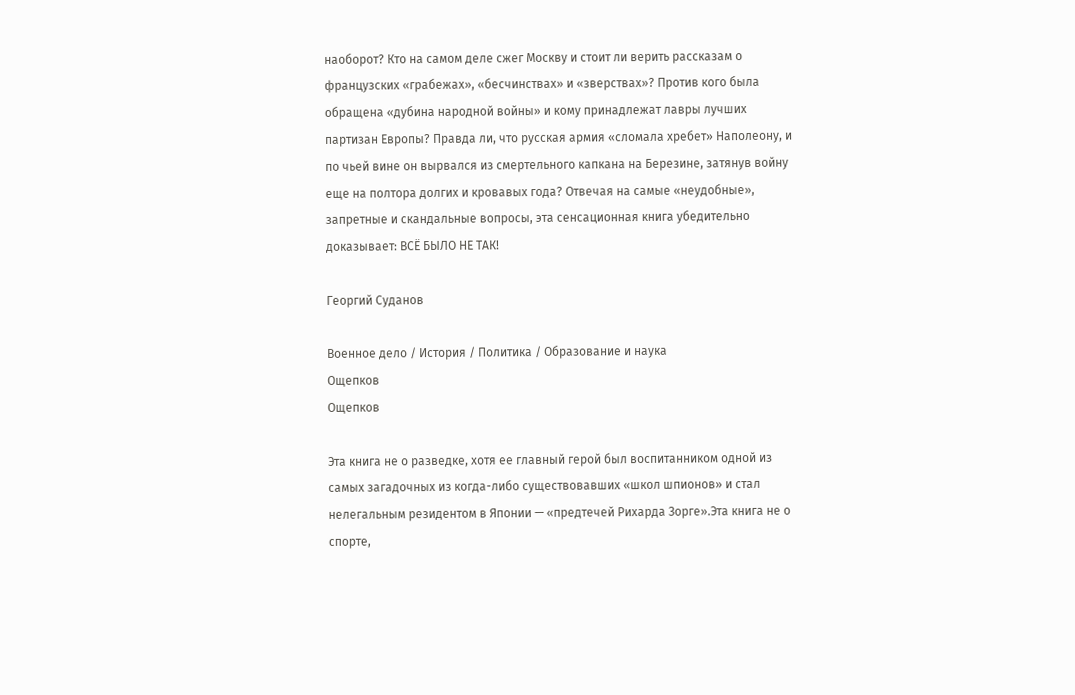наоборот? Кто на самом деле сжег Москву и стоит ли верить рассказам о французских «грабежах», «бесчинствах» и «зверствах»? Против кого была обращена «дубина народной войны» и кому принадлежат лавры лучших партизан Европы? Правда ли, что русская армия «сломала хребет» Наполеону, и по чьей вине он вырвался из смертельного капкана на Березине, затянув войну еще на полтора долгих и кровавых года? Отвечая на самые «неудобные», запретные и скандальные вопросы, эта сенсационная книга убедительно доказывает: ВСЁ БЫЛО НЕ ТАК!

Георгий Суданов

Военное дело / История / Политика / Образование и наука
Ощепков
Ощепков

Эта книга не о разведке, хотя ее главный герой был воспитанником одной из самых загадочных из когда-либо существовавших «школ шпионов» и стал нелегальным резидентом в Японии — «предтечей Рихарда Зорге».Эта книга не о спорте,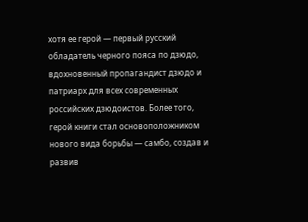хотя ее герой — первый русский обладатель черного пояса по дзюдо, вдохновенный пропагандист дзюдо и патриарх для всех современных российских дзюдоистов. Более того, герой книги стал основоположником нового вида борьбы — самбо, создав и развив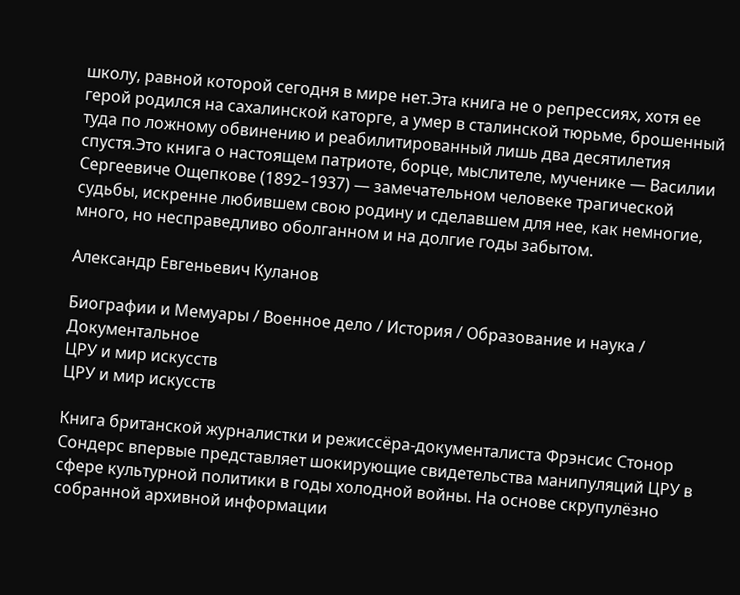школу, равной которой сегодня в мире нет.Эта книга не о репрессиях, хотя ее герой родился на сахалинской каторге, а умер в сталинской тюрьме, брошенный туда по ложному обвинению и реабилитированный лишь два десятилетия спустя.Это книга о настоящем патриоте, борце, мыслителе, мученике — Василии Сергеевиче Ощепкове (1892–1937) — замечательном человеке трагической судьбы, искренне любившем свою родину и сделавшем для нее, как немногие, много, но несправедливо оболганном и на долгие годы забытом.

Александр Евгеньевич Куланов

Биографии и Мемуары / Военное дело / История / Образование и наука / Документальное
ЦРУ и мир искусств
ЦРУ и мир искусств

Книга британской журналистки и режиссёра-документалиста Фрэнсис Стонор Сондерс впервые представляет шокирующие свидетельства манипуляций ЦРУ в сфере культурной политики в годы холодной войны. На основе скрупулёзно собранной архивной информации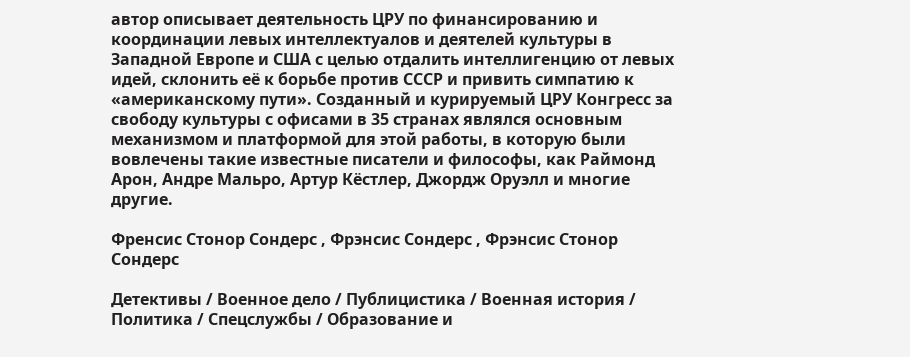автор описывает деятельность ЦРУ по финансированию и координации левых интеллектуалов и деятелей культуры в Западной Европе и США с целью отдалить интеллигенцию от левых идей, склонить её к борьбе против СССР и привить симпатию к «американскому пути». Созданный и курируемый ЦРУ Конгресс за свободу культуры с офисами в 35 странах являлся основным механизмом и платформой для этой работы, в которую были вовлечены такие известные писатели и философы, как Раймонд Арон, Андре Мальро, Артур Кёстлер, Джордж Оруэлл и многие другие.

Френсис Стонор Сондерс , Фрэнсис Сондерс , Фрэнсис Стонор Сондерс

Детективы / Военное дело / Публицистика / Военная история / Политика / Спецслужбы / Образование и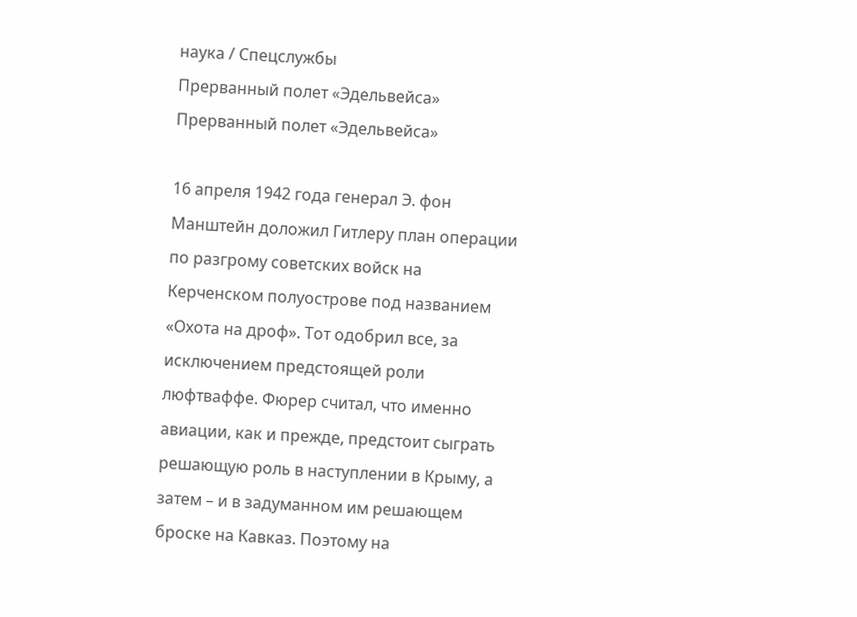наука / Cпецслужбы
Прерванный полет «Эдельвейса»
Прерванный полет «Эдельвейса»

16 апреля 1942 года генерал Э. фон Манштейн доложил Гитлеру план операции по разгрому советских войск на Керченском полуострове под названием «Охота на дроф». Тот одобрил все, за исключением предстоящей роли люфтваффе. Фюрер считал, что именно авиации, как и прежде, предстоит сыграть решающую роль в наступлении в Крыму, а затем – и в задуманном им решающем броске на Кавказ. Поэтому на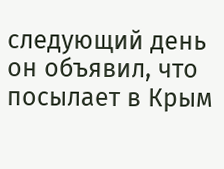следующий день он объявил, что посылает в Крым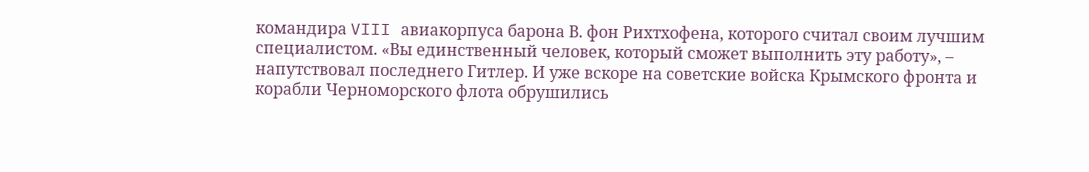командира VIII авиакорпуса барона В. фон Рихтхофена, которого считал своим лучшим специалистом. «Вы единственный человек, который сможет выполнить эту работу», – напутствовал последнего Гитлер. И уже вскоре на советские войска Крымского фронта и корабли Черноморского флота обрушились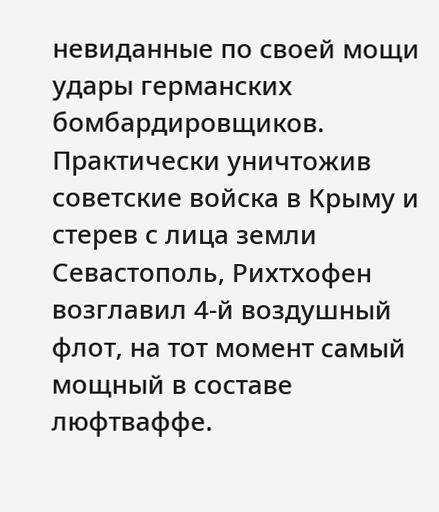невиданные по своей мощи удары германских бомбардировщиков. Практически уничтожив советские войска в Крыму и стерев с лица земли Севастополь, Рихтхофен возглавил 4-й воздушный флот, на тот момент самый мощный в составе люфтваффе.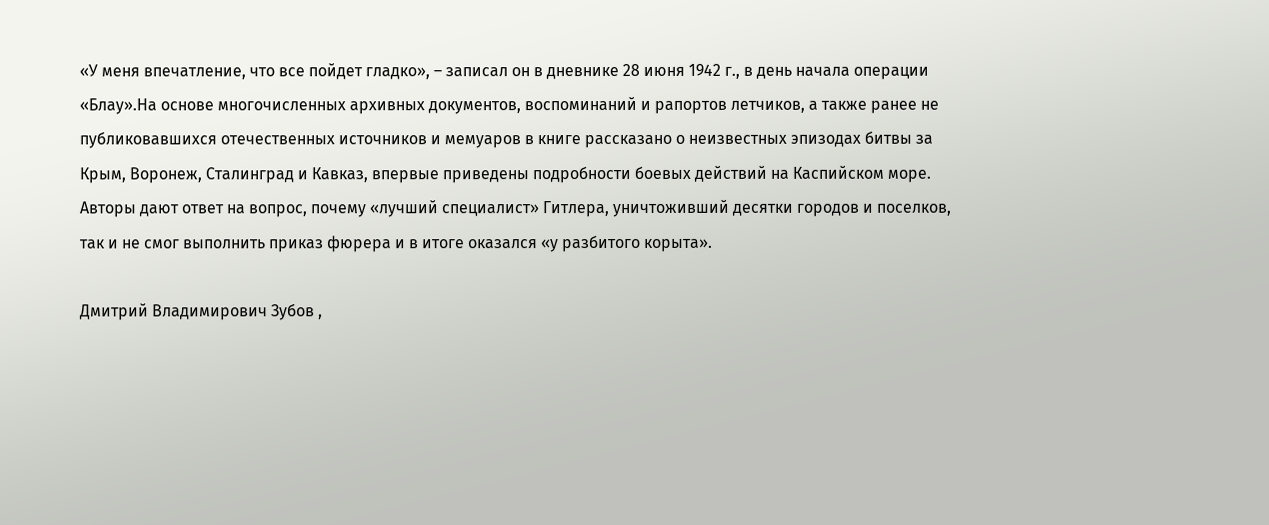«У меня впечатление, что все пойдет гладко», – записал он в дневнике 28 июня 1942 г., в день начала операции «Блау».На основе многочисленных архивных документов, воспоминаний и рапортов летчиков, а также ранее не публиковавшихся отечественных источников и мемуаров в книге рассказано о неизвестных эпизодах битвы за Крым, Воронеж, Сталинград и Кавказ, впервые приведены подробности боевых действий на Каспийском море. Авторы дают ответ на вопрос, почему «лучший специалист» Гитлера, уничтоживший десятки городов и поселков, так и не смог выполнить приказ фюрера и в итоге оказался «у разбитого корыта».

Дмитрий Владимирович Зубов ,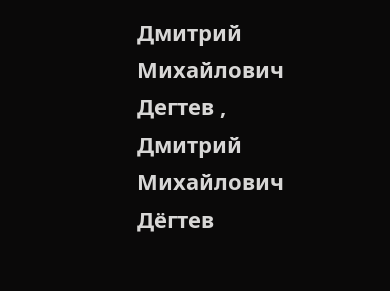Дмитрий Михайлович Дегтев , Дмитрий Михайлович Дёгтев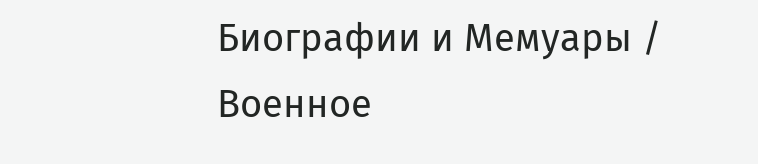Биографии и Мемуары / Военное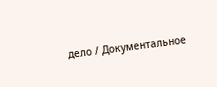дело / Документальное